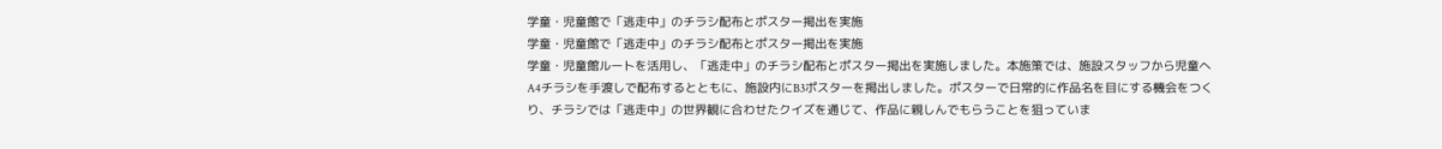学童・児童館で「逃走中」のチラシ配布とポスター掲出を実施
学童・児童館で「逃走中」のチラシ配布とポスター掲出を実施
学童・児童館ルートを活用し、「逃走中」のチラシ配布とポスター掲出を実施しました。本施策では、施設スタッフから児童へA4チラシを手渡しで配布するとともに、施設内にB3ポスターを掲出しました。ポスターで日常的に作品名を目にする機会をつくり、チラシでは「逃走中」の世界観に合わせたクイズを通じて、作品に親しんでもらうことを狙っていま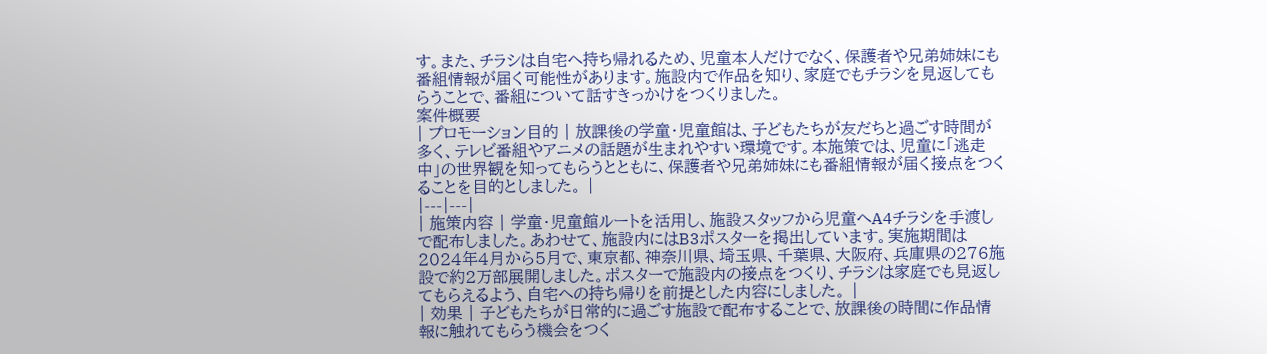す。また、チラシは自宅へ持ち帰れるため、児童本人だけでなく、保護者や兄弟姉妹にも番組情報が届く可能性があります。施設内で作品を知り、家庭でもチラシを見返してもらうことで、番組について話すきっかけをつくりました。
案件概要
| プロモーション目的 | 放課後の学童・児童館は、子どもたちが友だちと過ごす時間が多く、テレビ番組やアニメの話題が生まれやすい環境です。本施策では、児童に「逃走中」の世界観を知ってもらうとともに、保護者や兄弟姉妹にも番組情報が届く接点をつくることを目的としました。 |
|---|---|
| 施策内容 | 学童・児童館ルートを活用し、施設スタッフから児童へA4チラシを手渡しで配布しました。あわせて、施設内にはB3ポスターを掲出しています。実施期間は2024年4月から5月で、東京都、神奈川県、埼玉県、千葉県、大阪府、兵庫県の276施設で約2万部展開しました。ポスターで施設内の接点をつくり、チラシは家庭でも見返してもらえるよう、自宅への持ち帰りを前提とした内容にしました。 |
| 効果 | 子どもたちが日常的に過ごす施設で配布することで、放課後の時間に作品情報に触れてもらう機会をつく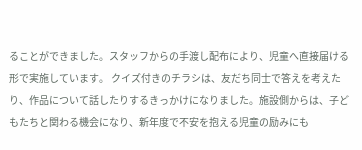ることができました。スタッフからの手渡し配布により、児童へ直接届ける形で実施しています。 クイズ付きのチラシは、友だち同士で答えを考えたり、作品について話したりするきっかけになりました。施設側からは、子どもたちと関わる機会になり、新年度で不安を抱える児童の励みにも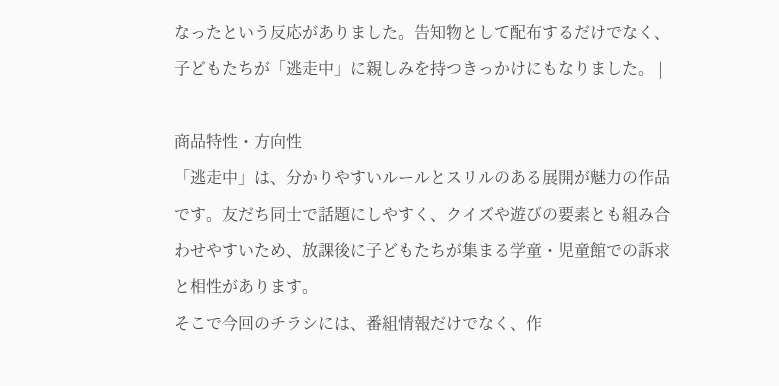なったという反応がありました。告知物として配布するだけでなく、子どもたちが「逃走中」に親しみを持つきっかけにもなりました。 |

商品特性・方向性
「逃走中」は、分かりやすいルールとスリルのある展開が魅力の作品です。友だち同士で話題にしやすく、クイズや遊びの要素とも組み合わせやすいため、放課後に子どもたちが集まる学童・児童館での訴求と相性があります。
そこで今回のチラシには、番組情報だけでなく、作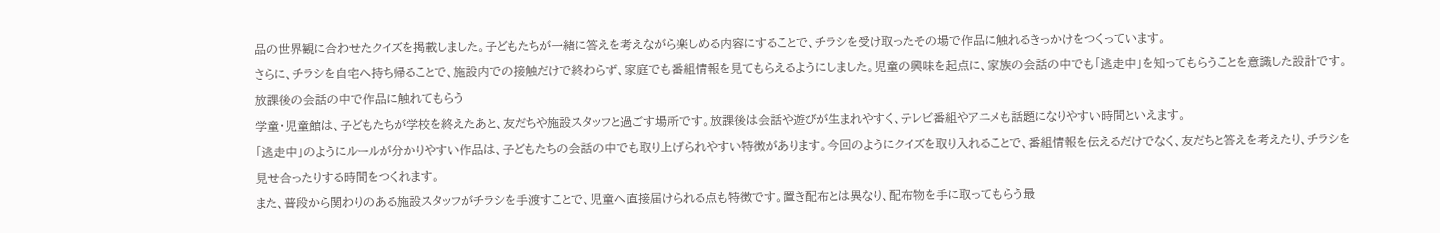品の世界観に合わせたクイズを掲載しました。子どもたちが一緒に答えを考えながら楽しめる内容にすることで、チラシを受け取ったその場で作品に触れるきっかけをつくっています。
さらに、チラシを自宅へ持ち帰ることで、施設内での接触だけで終わらず、家庭でも番組情報を見てもらえるようにしました。児童の興味を起点に、家族の会話の中でも「逃走中」を知ってもらうことを意識した設計です。
放課後の会話の中で作品に触れてもらう
学童・児童館は、子どもたちが学校を終えたあと、友だちや施設スタッフと過ごす場所です。放課後は会話や遊びが生まれやすく、テレビ番組やアニメも話題になりやすい時間といえます。
「逃走中」のようにルールが分かりやすい作品は、子どもたちの会話の中でも取り上げられやすい特徴があります。今回のようにクイズを取り入れることで、番組情報を伝えるだけでなく、友だちと答えを考えたり、チラシを見せ合ったりする時間をつくれます。
また、普段から関わりのある施設スタッフがチラシを手渡すことで、児童へ直接届けられる点も特徴です。置き配布とは異なり、配布物を手に取ってもらう最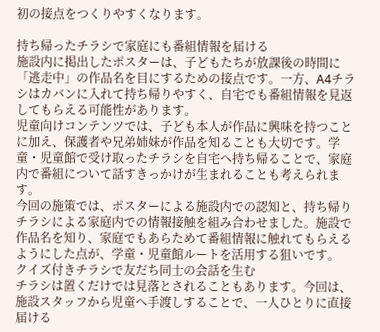初の接点をつくりやすくなります。

持ち帰ったチラシで家庭にも番組情報を届ける
施設内に掲出したポスターは、子どもたちが放課後の時間に「逃走中」の作品名を目にするための接点です。一方、A4チラシはカバンに入れて持ち帰りやすく、自宅でも番組情報を見返してもらえる可能性があります。
児童向けコンテンツでは、子ども本人が作品に興味を持つことに加え、保護者や兄弟姉妹が作品を知ることも大切です。学童・児童館で受け取ったチラシを自宅へ持ち帰ることで、家庭内で番組について話すきっかけが生まれることも考えられます。
今回の施策では、ポスターによる施設内での認知と、持ち帰りチラシによる家庭内での情報接触を組み合わせました。施設で作品名を知り、家庭でもあらためて番組情報に触れてもらえるようにした点が、学童・児童館ルートを活用する狙いです。
クイズ付きチラシで友だち同士の会話を生む
チラシは置くだけでは見落とされることもあります。今回は、施設スタッフから児童へ手渡しすることで、一人ひとりに直接届ける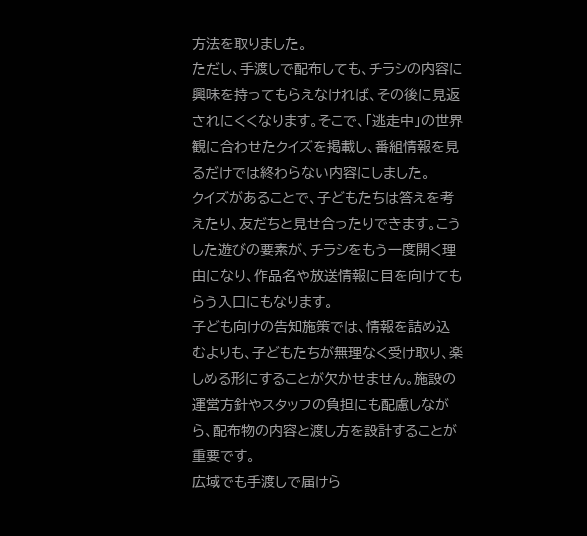方法を取りました。
ただし、手渡しで配布しても、チラシの内容に興味を持ってもらえなければ、その後に見返されにくくなります。そこで、「逃走中」の世界観に合わせたクイズを掲載し、番組情報を見るだけでは終わらない内容にしました。
クイズがあることで、子どもたちは答えを考えたり、友だちと見せ合ったりできます。こうした遊びの要素が、チラシをもう一度開く理由になり、作品名や放送情報に目を向けてもらう入口にもなります。
子ども向けの告知施策では、情報を詰め込むよりも、子どもたちが無理なく受け取り、楽しめる形にすることが欠かせません。施設の運営方針やスタッフの負担にも配慮しながら、配布物の内容と渡し方を設計することが重要です。
広域でも手渡しで届けら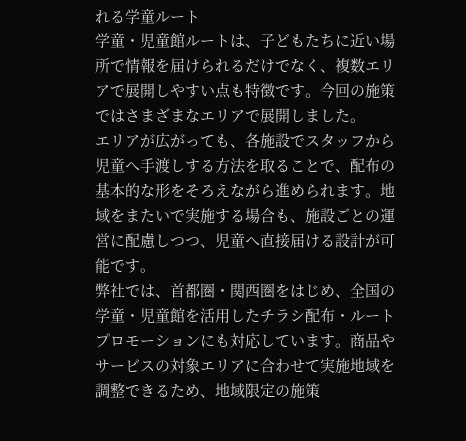れる学童ルート
学童・児童館ルートは、子どもたちに近い場所で情報を届けられるだけでなく、複数エリアで展開しやすい点も特徴です。今回の施策ではさまざまなエリアで展開しました。
エリアが広がっても、各施設でスタッフから児童へ手渡しする方法を取ることで、配布の基本的な形をそろえながら進められます。地域をまたいで実施する場合も、施設ごとの運営に配慮しつつ、児童へ直接届ける設計が可能です。
弊社では、首都圏・関西圏をはじめ、全国の学童・児童館を活用したチラシ配布・ルートプロモーションにも対応しています。商品やサービスの対象エリアに合わせて実施地域を調整できるため、地域限定の施策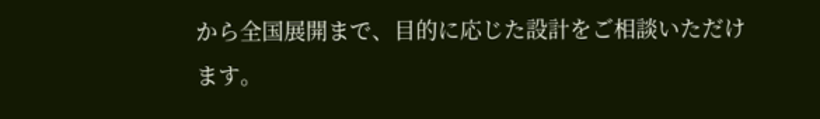から全国展開まで、目的に応じた設計をご相談いただけます。